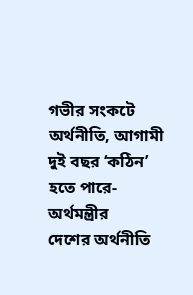গভীর সংকটে অর্থনীতি, আগামী দুই বছর ‘কঠিন’ হতে পারে- অর্থমন্ত্রীর
দেশের অর্থনীতি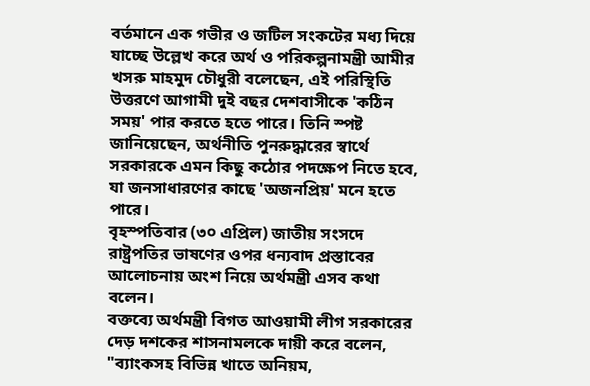বর্তমানে এক গভীর ও জটিল সংকটের মধ্য দিয়ে যাচ্ছে উল্লেখ করে অর্থ ও পরিকল্পনামন্ত্রী আমীর খসরু মাহমুদ চৌধুরী বলেছেন, এই পরিস্থিতি উত্তরণে আগামী দুই বছর দেশবাসীকে 'কঠিন সময়' পার করতে হতে পারে। তিনি স্পষ্ট জানিয়েছেন, অর্থনীতি পুনরুদ্ধারের স্বার্থে সরকারকে এমন কিছু কঠোর পদক্ষেপ নিতে হবে, যা জনসাধারণের কাছে 'অজনপ্রিয়' মনে হতে পারে।
বৃহস্পতিবার (৩০ এপ্রিল) জাতীয় সংসদে রাষ্ট্রপতির ভাষণের ওপর ধন্যবাদ প্রস্তাবের আলোচনায় অংশ নিয়ে অর্থমন্ত্রী এসব কথা বলেন।
বক্তব্যে অর্থমন্ত্রী বিগত আওয়ামী লীগ সরকারের দেড় দশকের শাসনামলকে দায়ী করে বলেন, "ব্যাংকসহ বিভিন্ন খাতে অনিয়ম,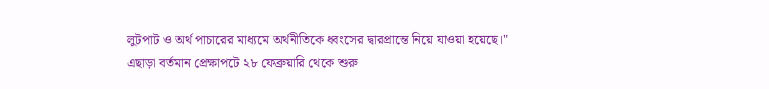লুটপাট ও অর্থ পাচারের মাধ্যমে অর্থনীতিকে ধ্বংসের দ্বারপ্রান্তে নিয়ে যাওয়া হয়েছে।" এছাড়া বর্তমান প্রেক্ষাপটে ২৮ ফেব্রুয়ারি থেকে শুরু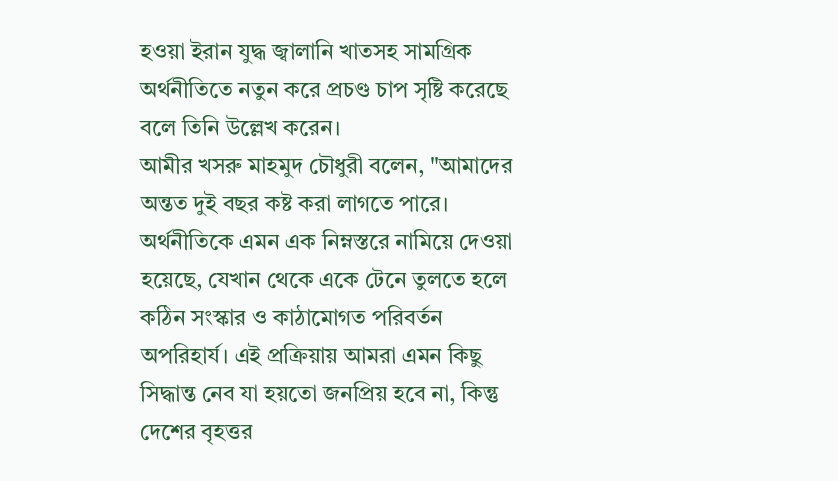হওয়া ইরান যুদ্ধ জ্বালানি খাতসহ সামগ্রিক অর্থনীতিতে নতুন করে প্রচণ্ড চাপ সৃষ্টি করেছে বলে তিনি উল্লেখ করেন।
আমীর খসরু মাহমুদ চৌধুরী বলেন, "আমাদের অন্তত দুই বছর কষ্ট করা লাগতে পারে। অর্থনীতিকে এমন এক নিম্নস্তরে নামিয়ে দেওয়া হয়েছে, যেখান থেকে একে টেনে তুলতে হলে কঠিন সংস্কার ও কাঠামোগত পরিবর্তন অপরিহার্য। এই প্রক্রিয়ায় আমরা এমন কিছু সিদ্ধান্ত নেব যা হয়তো জনপ্রিয় হবে না, কিন্তু দেশের বৃহত্তর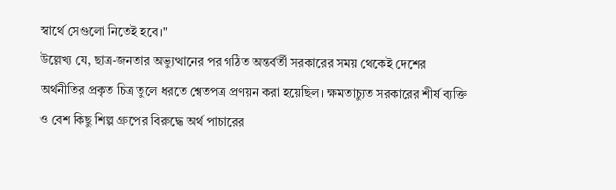স্বার্থে সেগুলো নিতেই হবে।"
উল্লেখ্য যে, ছাত্র-জনতার অভ্যুত্থানের পর গঠিত অন্তর্বর্তী সরকারের সময় থেকেই দেশের অর্থনীতির প্রকৃত চিত্র তুলে ধরতে শ্বেতপত্র প্রণয়ন করা হয়েছিল। ক্ষমতাচ্যুত সরকারের শীর্ষ ব্যক্তি ও বেশ কিছু শিল্প গ্রুপের বিরুদ্ধে অর্থ পাচারের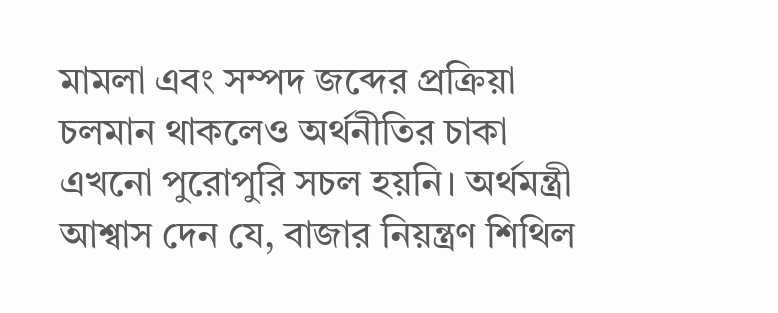মামলা এবং সম্পদ জব্দের প্রক্রিয়া চলমান থাকলেও অর্থনীতির চাকা এখনো পুরোপুরি সচল হয়নি। অর্থমন্ত্রী আশ্বাস দেন যে, বাজার নিয়ন্ত্রণ শিথিল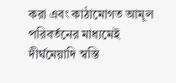করা এবং কাঠামোগত আমূল পরিবর্তনের মাধ্যমেই দীর্ঘমেয়াদি স্বস্তি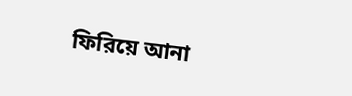ফিরিয়ে আনা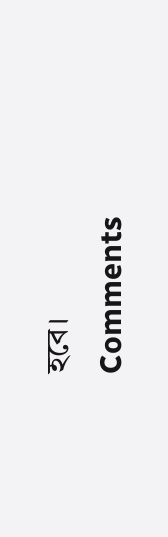হবে।
Comments